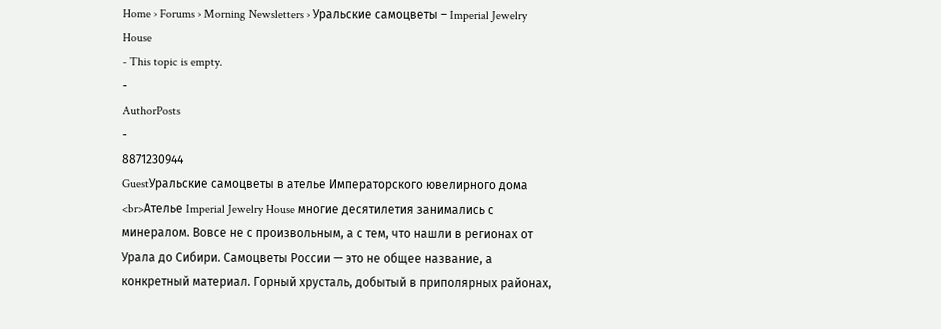Home › Forums › Morning Newsletters › Уральские самоцветы – Imperial Jewelry House
- This topic is empty.
-
AuthorPosts
-
8871230944
GuestУральские самоцветы в ателье Императорского ювелирного дома
<br>Ателье Imperial Jewelry House многие десятилетия занимались с минералом. Вовсе не с произвольным, а с тем, что нашли в регионах от Урала до Сибири. Самоцветы России — это не общее название, а конкретный материал. Горный хрусталь, добытый в приполярных районах,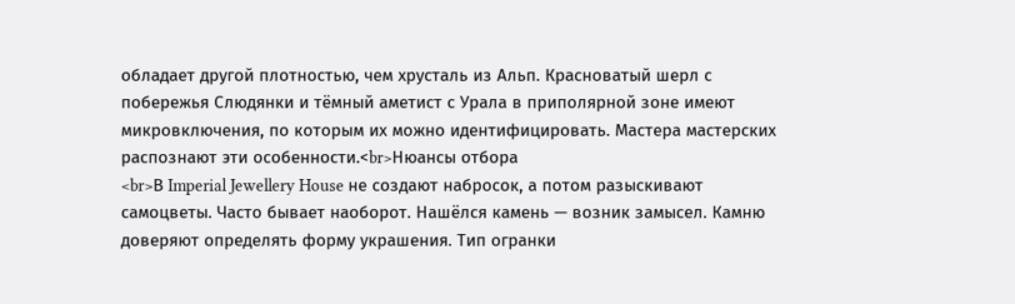обладает другой плотностью, чем хрусталь из Альп. Красноватый шерл с побережья Слюдянки и тёмный аметист с Урала в приполярной зоне имеют микровключения, по которым их можно идентифицировать. Мастера мастерских распознают эти особенности.<br>Нюансы отбора
<br>В Imperial Jewellery House не создают набросок, а потом разыскивают самоцветы. Часто бывает наоборот. Нашёлся камень — возник замысел. Камню доверяют определять форму украшения. Тип огранки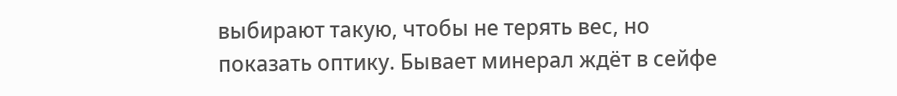выбирают такую, чтобы не терять вес, но показать оптику. Бывает минерал ждёт в сейфе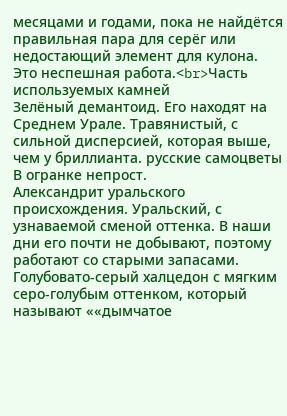месяцами и годами, пока не найдётся правильная пара для серёг или недостающий элемент для кулона. Это неспешная работа.<br>Часть используемых камней
Зелёный демантоид. Его находят на Среднем Урале. Травянистый, с сильной дисперсией, которая выше, чем у бриллианта. русские самоцветы В огранке непрост.
Александрит уральского происхождения. Уральский, с узнаваемой сменой оттенка. В наши дни его почти не добывают, поэтому работают со старыми запасами.
Голубовато-серый халцедон с мягким серо-голубым оттенком, который называют ««дымчатое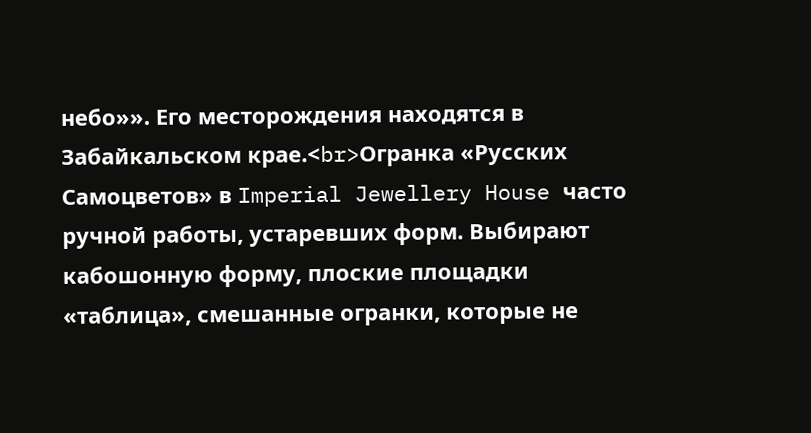небо»». Его месторождения находятся в Забайкальском крае.<br>Огранка «Русских Самоцветов» в Imperial Jewellery House часто ручной работы, устаревших форм. Выбирают кабошонную форму, плоские площадки «таблица», смешанные огранки, которые не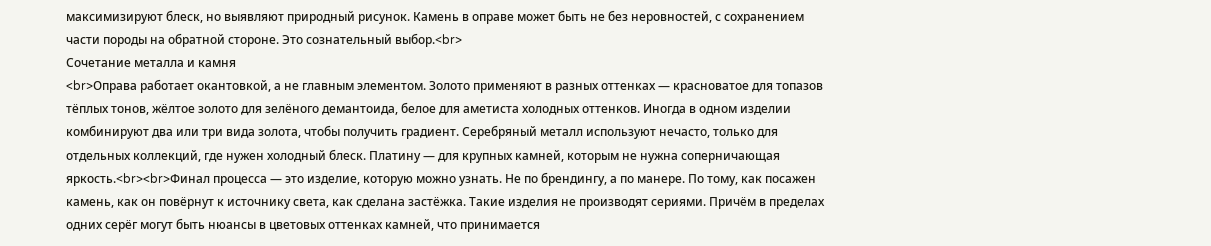максимизируют блеск, но выявляют природный рисунок. Камень в оправе может быть не без неровностей, с сохранением части породы на обратной стороне. Это сознательный выбор.<br>
Сочетание металла и камня
<br>Оправа работает окантовкой, а не главным элементом. Золото применяют в разных оттенках — красноватое для топазов тёплых тонов, жёлтое золото для зелёного демантоида, белое для аметиста холодных оттенков. Иногда в одном изделии комбинируют два или три вида золота, чтобы получить градиент. Серебряный металл используют нечасто, только для отдельных коллекций, где нужен холодный блеск. Платину — для крупных камней, которым не нужна соперничающая яркость.<br><br>Финал процесса — это изделие, которую можно узнать. Не по брендингу, а по манере. По тому, как посажен камень, как он повёрнут к источнику света, как сделана застёжка. Такие изделия не производят сериями. Причём в пределах одних серёг могут быть нюансы в цветовых оттенках камней, что принимается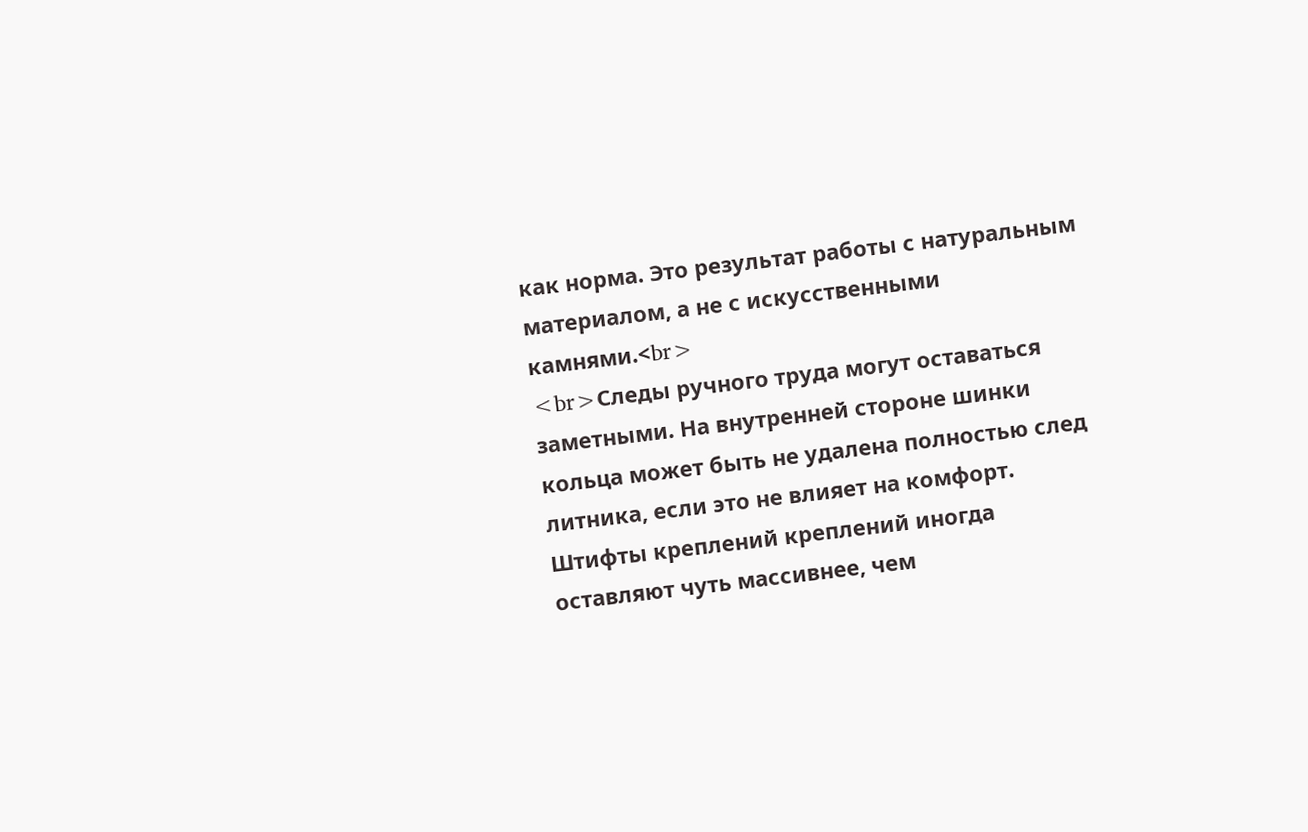как норма. Это результат работы с натуральным материалом, а не с искусственными камнями.<br>
<br>Следы ручного труда могут оставаться заметными. На внутренней стороне шинки кольца может быть не удалена полностью след литника, если это не влияет на комфорт. Штифты креплений креплений иногда оставляют чуть массивнее, чем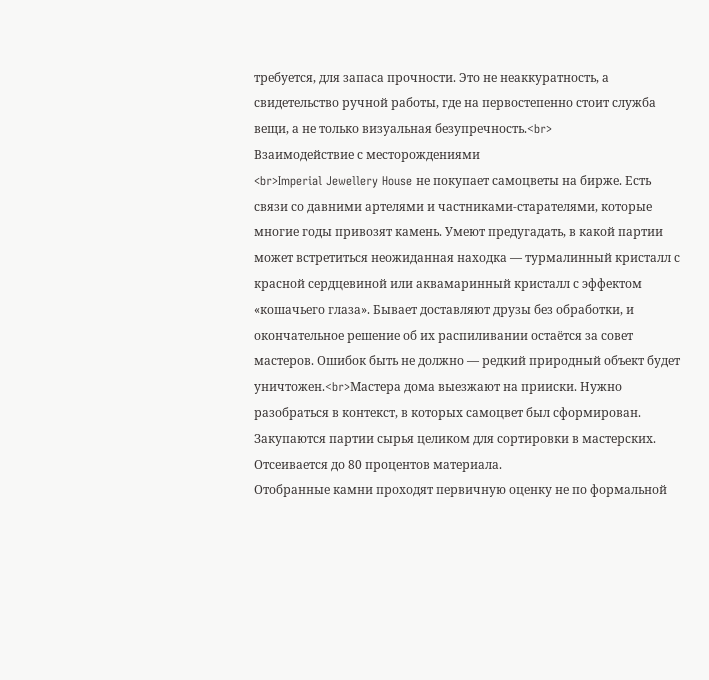требуется, для запаса прочности. Это не неаккуратность, а свидетельство ручной работы, где на первостепенно стоит служба вещи, а не только визуальная безупречность.<br>
Взаимодействие с месторождениями
<br>Imperial Jewellery House не покупает самоцветы на бирже. Есть связи со давними артелями и частниками-старателями, которые многие годы привозят камень. Умеют предугадать, в какой партии может встретиться неожиданная находка — турмалинный кристалл с красной сердцевиной или аквамаринный кристалл с эффектом «кошачьего глаза». Бывает доставляют друзы без обработки, и окончательное решение об их распиливании остаётся за совет мастеров. Ошибок быть не должно — редкий природный объект будет уничтожен.<br>Мастера дома выезжают на прииски. Нужно разобраться в контекст, в которых самоцвет был сформирован.
Закупаются партии сырья целиком для сортировки в мастерских. Отсеивается до 80 процентов материала.
Отобранные камни проходят первичную оценку не по формальной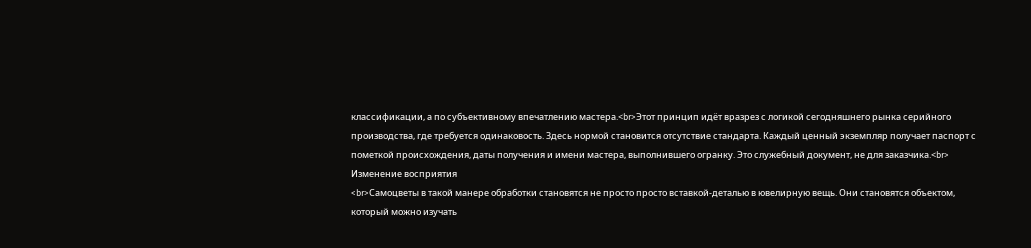классификации, а по субъективному впечатлению мастера.<br>Этот принцип идёт вразрез с логикой сегодняшнего рынка серийного производства, где требуется одинаковость. Здесь нормой становится отсутствие стандарта. Каждый ценный экземпляр получает паспорт с пометкой происхождения, даты получения и имени мастера, выполнившего огранку. Это служебный документ, не для заказчика.<br>
Изменение восприятия
<br>Самоцветы в такой манере обработки становятся не просто просто вставкой-деталью в ювелирную вещь. Они становятся объектом, который можно изучать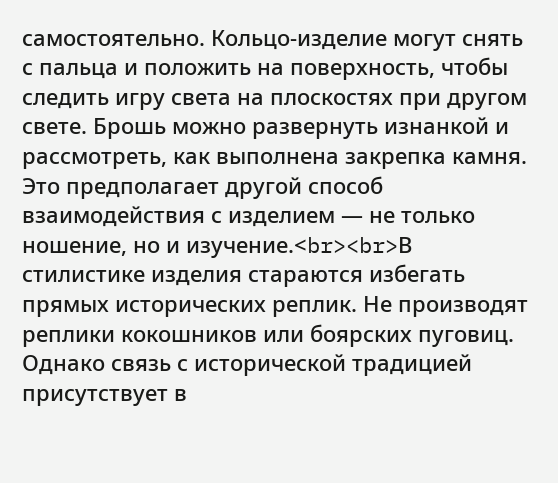самостоятельно. Кольцо-изделие могут снять с пальца и положить на поверхность, чтобы следить игру света на плоскостях при другом свете. Брошь можно развернуть изнанкой и рассмотреть, как выполнена закрепка камня. Это предполагает другой способ взаимодействия с изделием — не только ношение, но и изучение.<br><br>В стилистике изделия стараются избегать прямых исторических реплик. Не производят реплики кокошников или боярских пуговиц. Однако связь с исторической традицией присутствует в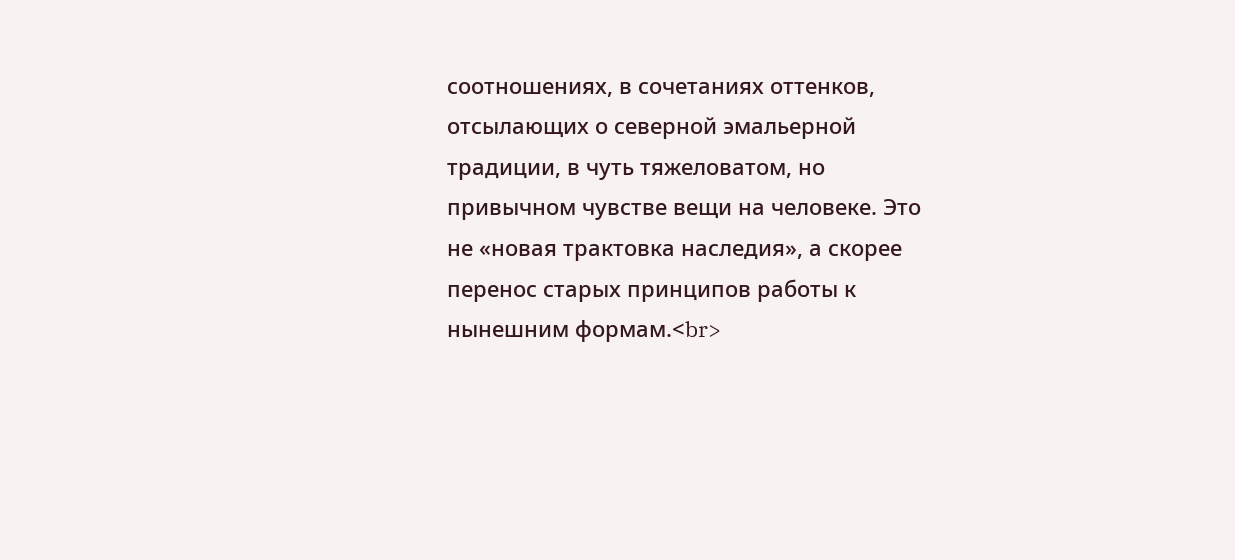соотношениях, в сочетаниях оттенков, отсылающих о северной эмальерной традиции, в чуть тяжеловатом, но привычном чувстве вещи на человеке. Это не «новая трактовка наследия», а скорее перенос старых принципов работы к нынешним формам.<br>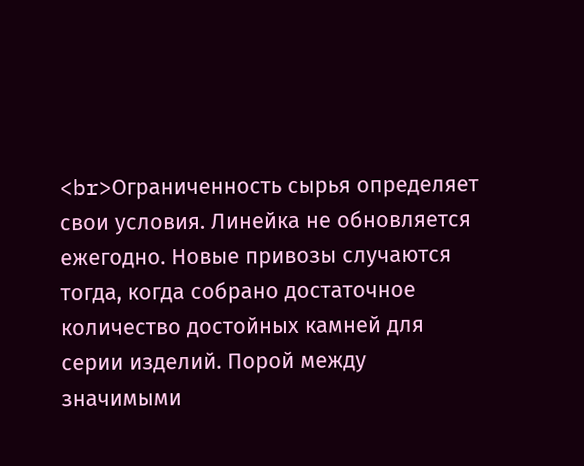<br>Ограниченность сырья определяет свои условия. Линейка не обновляется ежегодно. Новые привозы случаются тогда, когда собрано достаточное количество достойных камней для серии изделий. Порой между значимыми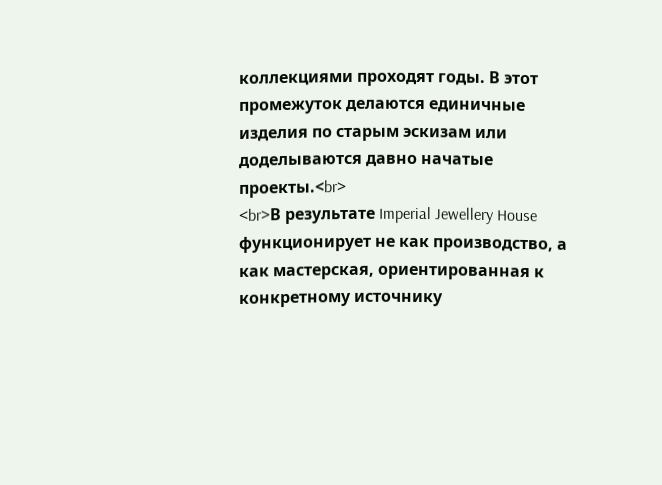коллекциями проходят годы. В этот промежуток делаются единичные изделия по старым эскизам или доделываются давно начатые проекты.<br>
<br>В результате Imperial Jewellery House функционирует не как производство, а как мастерская, ориентированная к конкретному источнику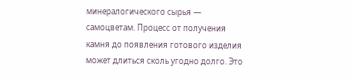минералогического сырья — самоцветам. Процесс от получения камня до появления готового изделия может длиться сколь угодно долго. Это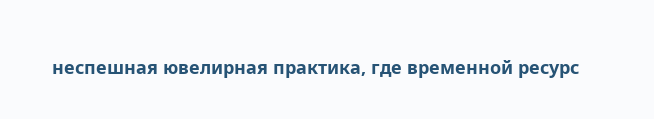неспешная ювелирная практика, где временной ресурс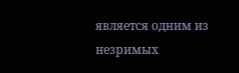является одним из незримых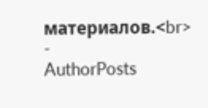материалов.<br>
-
AuthorPosts